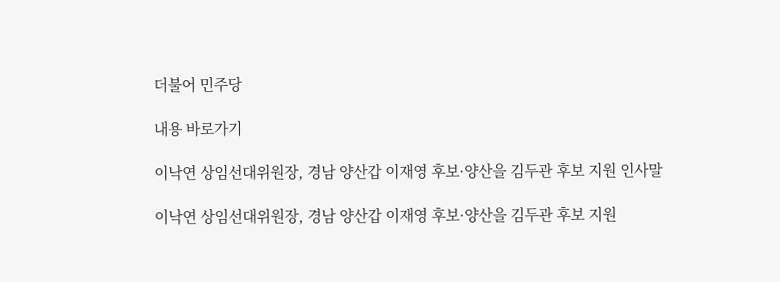더불어 민주당

내용 바로가기

이낙연 상임선대위원장, 경남 양산갑 이재영 후보·양산을 김두관 후보 지원 인사말

이낙연 상임선대위원장, 경남 양산갑 이재영 후보·양산을 김두관 후보 지원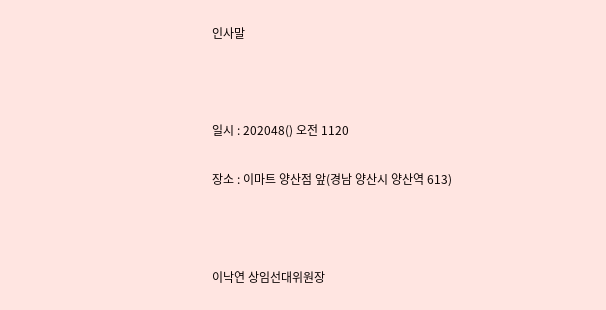인사말



일시 : 202048() 오전 1120

장소 : 이마트 양산점 앞(경남 양산시 양산역 613)



이낙연 상임선대위원장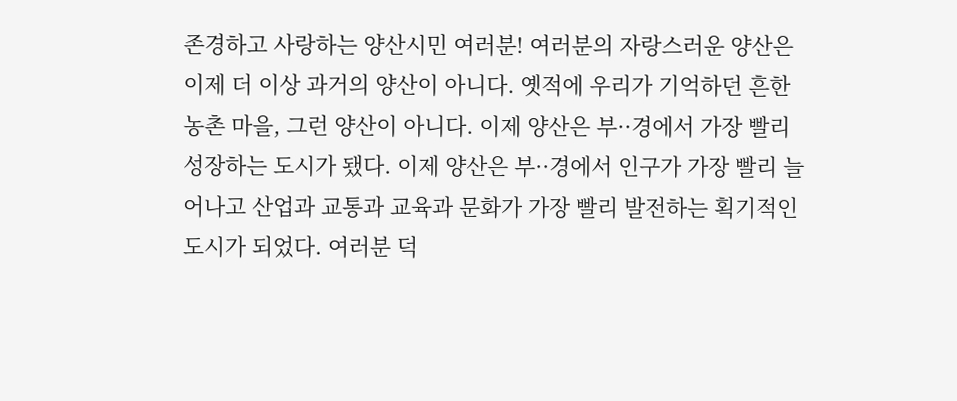존경하고 사랑하는 양산시민 여러분! 여러분의 자랑스러운 양산은 이제 더 이상 과거의 양산이 아니다. 옛적에 우리가 기억하던 흔한 농촌 마을, 그런 양산이 아니다. 이제 양산은 부··경에서 가장 빨리 성장하는 도시가 됐다. 이제 양산은 부··경에서 인구가 가장 빨리 늘어나고 산업과 교통과 교육과 문화가 가장 빨리 발전하는 획기적인 도시가 되었다. 여러분 덕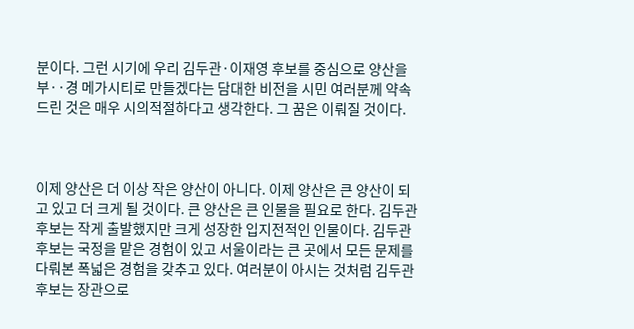분이다. 그런 시기에 우리 김두관·이재영 후보를 중심으로 양산을 부··경 메가시티로 만들겠다는 담대한 비전을 시민 여러분께 약속드린 것은 매우 시의적절하다고 생각한다. 그 꿈은 이뤄질 것이다.



이제 양산은 더 이상 작은 양산이 아니다. 이제 양산은 큰 양산이 되고 있고 더 크게 될 것이다. 큰 양산은 큰 인물을 필요로 한다. 김두관 후보는 작게 출발했지만 크게 성장한 입지전적인 인물이다. 김두관 후보는 국정을 맡은 경험이 있고 서울이라는 큰 곳에서 모든 문제를 다뤄본 폭넓은 경험을 갖추고 있다. 여러분이 아시는 것처럼 김두관 후보는 장관으로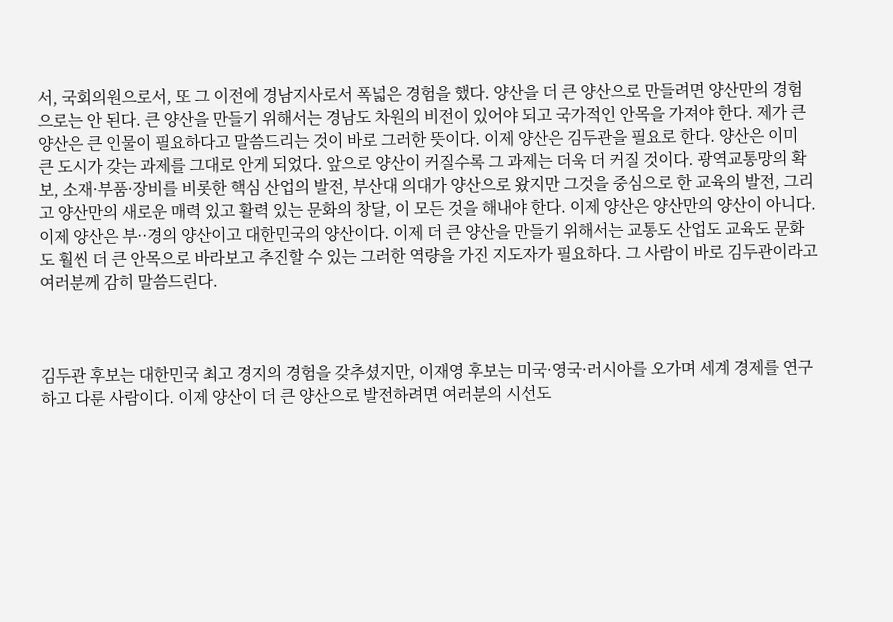서, 국회의원으로서, 또 그 이전에 경남지사로서 폭넓은 경험을 했다. 양산을 더 큰 양산으로 만들려면 양산만의 경험으로는 안 된다. 큰 양산을 만들기 위해서는 경남도 차원의 비전이 있어야 되고 국가적인 안목을 가져야 한다. 제가 큰 양산은 큰 인물이 필요하다고 말씀드리는 것이 바로 그러한 뜻이다. 이제 양산은 김두관을 필요로 한다. 양산은 이미 큰 도시가 갖는 과제를 그대로 안게 되었다. 앞으로 양산이 커질수록 그 과제는 더욱 더 커질 것이다. 광역교통망의 확보, 소재·부품·장비를 비롯한 핵심 산업의 발전, 부산대 의대가 양산으로 왔지만 그것을 중심으로 한 교육의 발전, 그리고 양산만의 새로운 매력 있고 활력 있는 문화의 창달, 이 모든 것을 해내야 한다. 이제 양산은 양산만의 양산이 아니다. 이제 양산은 부··경의 양산이고 대한민국의 양산이다. 이제 더 큰 양산을 만들기 위해서는 교통도 산업도 교육도 문화도 훨씬 더 큰 안목으로 바라보고 추진할 수 있는 그러한 역량을 가진 지도자가 필요하다. 그 사람이 바로 김두관이라고 여러분께 감히 말씀드린다.



김두관 후보는 대한민국 최고 경지의 경험을 갖추셨지만, 이재영 후보는 미국·영국·러시아를 오가며 세계 경제를 연구하고 다룬 사람이다. 이제 양산이 더 큰 양산으로 발전하려면 여러분의 시선도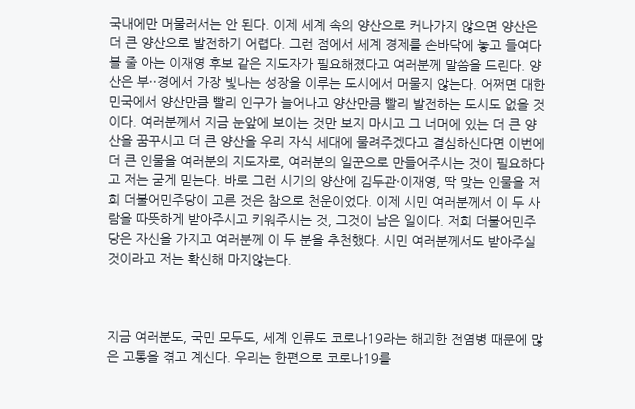국내에만 머물러서는 안 된다. 이제 세계 속의 양산으로 커나가지 않으면 양산은 더 큰 양산으로 발전하기 어렵다. 그런 점에서 세계 경제를 손바닥에 놓고 들여다볼 줄 아는 이재영 후보 같은 지도자가 필요해졌다고 여러분께 말씀을 드린다. 양산은 부··경에서 가장 빛나는 성장을 이루는 도시에서 머물지 않는다. 어쩌면 대한민국에서 양산만큼 빨리 인구가 늘어나고 양산만큼 빨리 발전하는 도시도 없을 것이다. 여러분께서 지금 눈앞에 보이는 것만 보지 마시고 그 너머에 있는 더 큰 양산을 꿈꾸시고 더 큰 양산을 우리 자식 세대에 물려주겠다고 결심하신다면 이번에 더 큰 인물을 여러분의 지도자로, 여러분의 일꾼으로 만들어주시는 것이 필요하다고 저는 굳게 믿는다. 바로 그런 시기의 양산에 김두관·이재영, 딱 맞는 인물을 저희 더불어민주당이 고른 것은 참으로 천운이었다. 이제 시민 여러분께서 이 두 사람을 따뜻하게 받아주시고 키워주시는 것, 그것이 남은 일이다. 저희 더불어민주당은 자신을 가지고 여러분께 이 두 분을 추천했다. 시민 여러분께서도 받아주실 것이라고 저는 확신해 마지않는다.



지금 여러분도, 국민 모두도, 세계 인류도 코로나19라는 해괴한 전염병 때문에 많은 고통을 겪고 계신다. 우리는 한편으로 코로나19를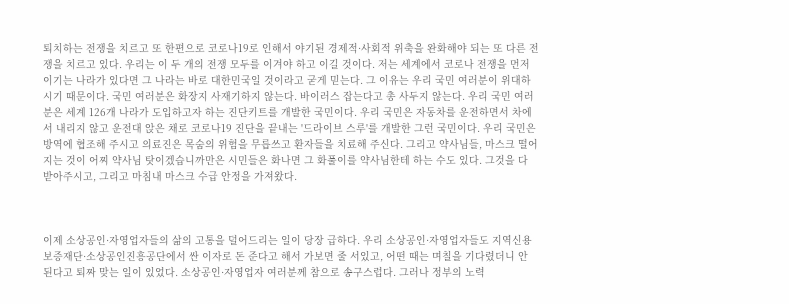퇴치하는 전쟁을 치르고 또 한편으로 코로나19로 인해서 야기된 경제적·사회적 위축을 완화해야 되는 또 다른 전쟁을 치르고 있다. 우리는 이 두 개의 전쟁 모두를 이겨야 하고 이길 것이다. 저는 세계에서 코로나 전쟁을 먼저 이기는 나라가 있다면 그 나라는 바로 대한민국일 것이라고 굳게 믿는다. 그 이유는 우리 국민 여러분이 위대하시기 때문이다. 국민 여러분은 화장지 사재기하지 않는다. 바이러스 잡는다고 총 사두지 않는다. 우리 국민 여러분은 세계 126개 나라가 도입하고자 하는 진단키트를 개발한 국민이다. 우리 국민은 자동차를 운전하면서 차에서 내리지 않고 운전대 앉은 채로 코로나19 진단을 끝내는 '드라이브 스루'를 개발한 그런 국민이다. 우리 국민은 방역에 협조해 주시고 의료진은 목숨의 위험을 무릅쓰고 환자들을 치료해 주신다. 그리고 약사님들, 마스크 떨어지는 것이 어찌 약사님 탓이겠습니까만은 시민들은 화나면 그 화풀이를 약사님한테 하는 수도 있다. 그것을 다 받아주시고, 그리고 마침내 마스크 수급 안정을 가져왔다.



이제 소상공인·자영업자들의 삶의 고통을 덜어드리는 일이 당장 급하다. 우리 소상공인·자영업자들도 지역신용보증재단·소상공인진흥공단에서 싼 이자로 돈 준다고 해서 가보면 줄 서있고, 어떤 때는 며칠을 기다렸더니 안 된다고 퇴짜 맞는 일이 있었다. 소상공인·자영업자 여러분께 참으로 송구스럽다. 그러나 정부의 노력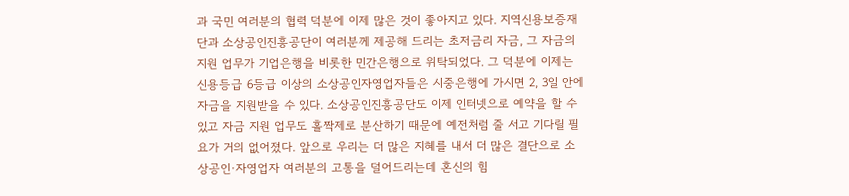과 국민 여러분의 협력 덕분에 이제 많은 것이 좋아지고 있다. 지역신용보증재단과 소상공인진흥공단이 여러분께 제공해 드리는 초저금리 자금, 그 자금의 지원 업무가 기업은행을 비롯한 민간은행으로 위탁되었다. 그 덕분에 이제는 신용등급 6등급 이상의 소상공인자영업자들은 시중은행에 가시면 2, 3일 안에 자금을 지원받을 수 있다. 소상공인진흥공단도 이제 인터넷으로 예약을 할 수 있고 자금 지원 업무도 홀짝제로 분산하기 때문에 예전처럼 줄 서고 기다릴 필요가 거의 없어졌다. 앞으로 우리는 더 많은 지혜를 내서 더 많은 결단으로 소상공인·자영업자 여러분의 고통을 덜어드리는데 혼신의 힘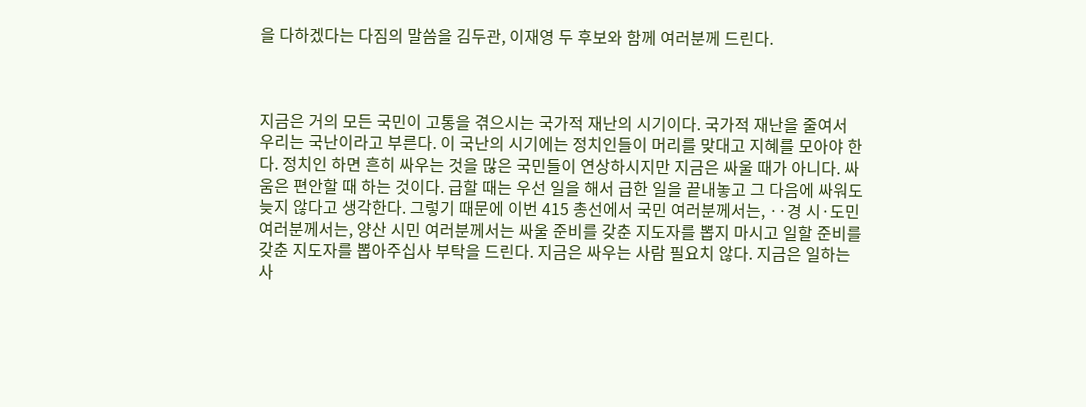을 다하겠다는 다짐의 말씀을 김두관, 이재영 두 후보와 함께 여러분께 드린다.



지금은 거의 모든 국민이 고통을 겪으시는 국가적 재난의 시기이다. 국가적 재난을 줄여서 우리는 국난이라고 부른다. 이 국난의 시기에는 정치인들이 머리를 맞대고 지혜를 모아야 한다. 정치인 하면 흔히 싸우는 것을 많은 국민들이 연상하시지만 지금은 싸울 때가 아니다. 싸움은 편안할 때 하는 것이다. 급할 때는 우선 일을 해서 급한 일을 끝내놓고 그 다음에 싸워도 늦지 않다고 생각한다. 그렇기 때문에 이번 415 총선에서 국민 여러분께서는, ··경 시·도민 여러분께서는, 양산 시민 여러분께서는 싸울 준비를 갖춘 지도자를 뽑지 마시고 일할 준비를 갖춘 지도자를 뽑아주십사 부탁을 드린다. 지금은 싸우는 사람 필요치 않다. 지금은 일하는 사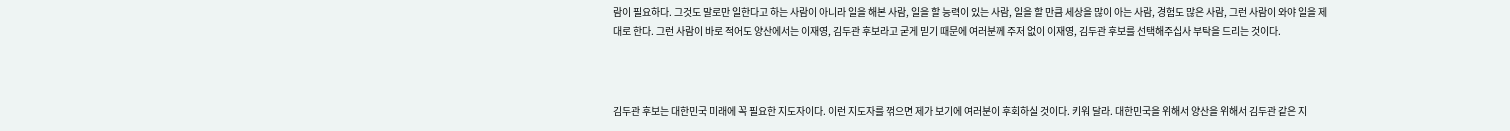람이 필요하다. 그것도 말로만 일한다고 하는 사람이 아니라 일을 해본 사람, 일을 할 능력이 있는 사람, 일을 할 만큼 세상을 많이 아는 사람, 경험도 많은 사람, 그런 사람이 와야 일을 제대로 한다. 그런 사람이 바로 적어도 양산에서는 이재영, 김두관 후보라고 굳게 믿기 때문에 여러분께 주저 없이 이재영, 김두관 후보를 선택해주십사 부탁을 드리는 것이다.



김두관 후보는 대한민국 미래에 꼭 필요한 지도자이다. 이런 지도자를 꺾으면 제가 보기에 여러분이 후회하실 것이다. 키워 달라. 대한민국을 위해서 양산을 위해서 김두관 같은 지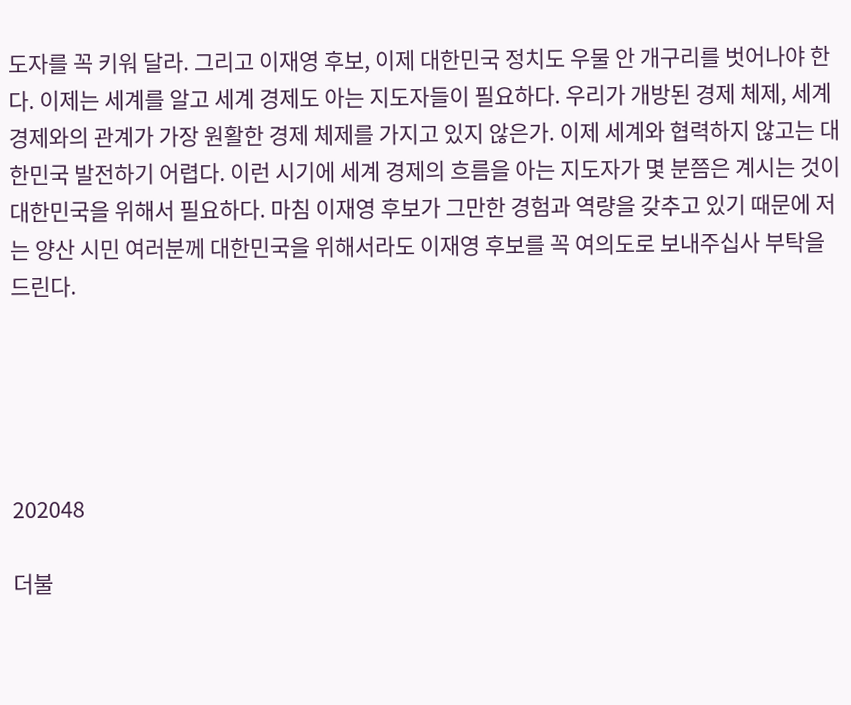도자를 꼭 키워 달라. 그리고 이재영 후보, 이제 대한민국 정치도 우물 안 개구리를 벗어나야 한다. 이제는 세계를 알고 세계 경제도 아는 지도자들이 필요하다. 우리가 개방된 경제 체제, 세계 경제와의 관계가 가장 원활한 경제 체제를 가지고 있지 않은가. 이제 세계와 협력하지 않고는 대한민국 발전하기 어렵다. 이런 시기에 세계 경제의 흐름을 아는 지도자가 몇 분쯤은 계시는 것이 대한민국을 위해서 필요하다. 마침 이재영 후보가 그만한 경험과 역량을 갖추고 있기 때문에 저는 양산 시민 여러분께 대한민국을 위해서라도 이재영 후보를 꼭 여의도로 보내주십사 부탁을 드린다.





202048

더불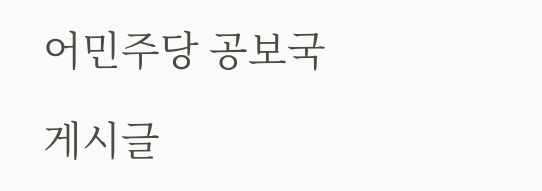어민주당 공보국

게시글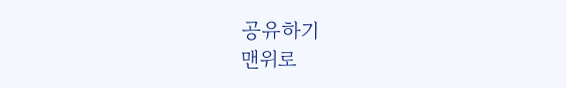공유하기
맨위로